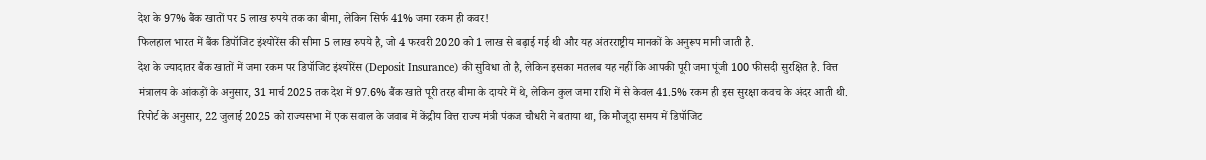देश के 97% बैंक खातों पर 5 लाख रुपये तक का बीमा, लेकिन सिर्फ 41% जमा रकम ही कवर!
फिलहाल भारत में बैंक डिपॉजिट इंश्योरेंस की सीमा 5 लाख रुपये है, जो 4 फरवरी 2020 को 1 लाख से बढ़ाई गई थी और यह अंतरराष्ट्रीय मानकों के अनुरूप मानी जाती है.
देश के ज्यादातर बैंक खातों में जमा रकम पर डिपॉजिट इंश्योरेंस (Deposit Insurance) की सुविधा तो है, लेकिन इसका मतलब यह नहीं कि आपकी पूरी जमा पूंजी 100 फीसदी सुरक्षित है. वित्त मंत्रालय के आंकड़ों के अनुसार, 31 मार्च 2025 तक देश में 97.6% बैंक खाते पूरी तरह बीमा के दायरे में थे, लेकिन कुल जमा राशि में से केवल 41.5% रकम ही इस सुरक्षा कवच के अंदर आती थी.
रिपोर्ट के अनुसार, 22 जुलाई 2025 को राज्यसभा में एक सवाल के जवाब में केंद्रीय वित्त राज्य मंत्री पंकज चौधरी ने बताया था, कि मौजूदा समय में डिपॉजिट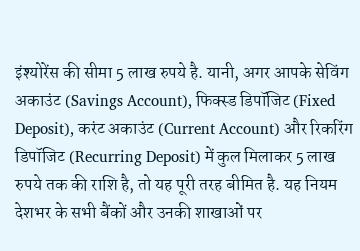इंश्योरेंस की सीमा 5 लाख रुपये है. यानी, अगर आपके सेविंग अकाउंट (Savings Account), फिक्स्ड डिपॉजिट (Fixed Deposit), करंट अकाउंट (Current Account) और रिकरिंग डिपॉजिट (Recurring Deposit) में कुल मिलाकर 5 लाख रुपये तक की राशि है, तो यह पूरी तरह बीमित है. यह नियम देशभर के सभी बैंकों और उनकी शाखाओं पर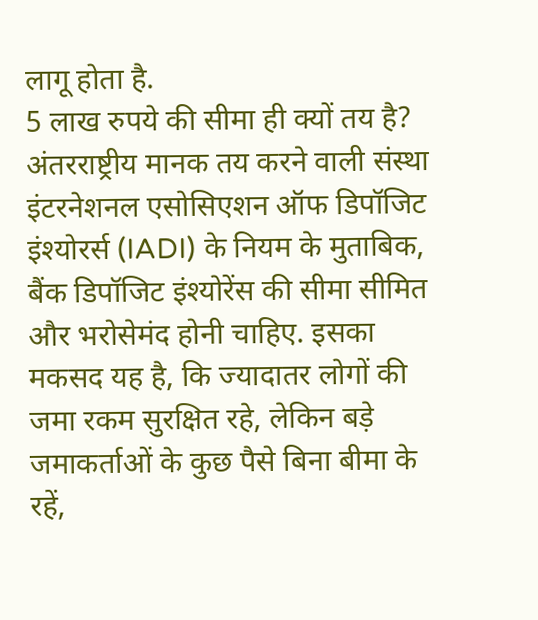लागू होता है.
5 लाख रुपये की सीमा ही क्यों तय है?
अंतरराष्ट्रीय मानक तय करने वाली संस्था इंटरनेशनल एसोसिएशन ऑफ डिपॉजिट इंश्योरर्स (IADI) के नियम के मुताबिक, बैंक डिपॉजिट इंश्योरेंस की सीमा सीमित और भरोसेमंद होनी चाहिए. इसका मकसद यह है, कि ज्यादातर लोगों की जमा रकम सुरक्षित रहे, लेकिन बड़े जमाकर्ताओं के कुछ पैसे बिना बीमा के रहें,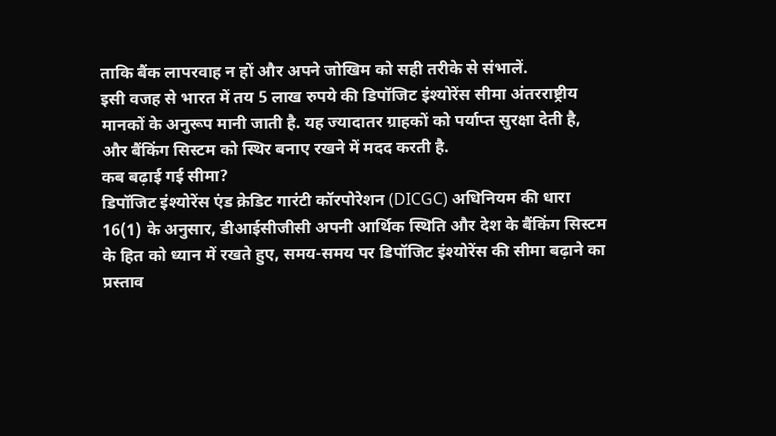ताकि बैंक लापरवाह न हों और अपने जोखिम को सही तरीके से संभालें.
इसी वजह से भारत में तय 5 लाख रुपये की डिपॉजिट इंश्योरेंस सीमा अंतरराष्ट्रीय मानकों के अनुरूप मानी जाती है. यह ज्यादातर ग्राहकों को पर्याप्त सुरक्षा देती है, और बैंकिंग सिस्टम को स्थिर बनाए रखने में मदद करती है.
कब बढ़ाई गई सीमा?
डिपॉजिट इंश्योरेंस एंड क्रेडिट गारंटी कॉरपोरेशन (DICGC) अधिनियम की धारा 16(1) के अनुसार, डीआईसीजीसी अपनी आर्थिक स्थिति और देश के बैंकिंग सिस्टम के हित को ध्यान में रखते हुए, समय-समय पर डिपॉजिट इंश्योरेंस की सीमा बढ़ाने का प्रस्ताव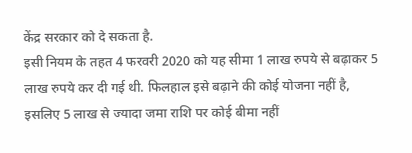केंद्र सरकार को दे सकता है.
इसी नियम के तहत 4 फरवरी 2020 को यह सीमा 1 लाख रुपये से बढ़ाकर 5 लाख रुपये कर दी गई थी. फिलहाल इसे बढ़ाने की कोई योजना नहीं है, इसलिए 5 लाख से ज्यादा जमा राशि पर कोई बीमा नहीं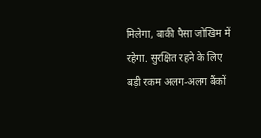मिलेगा, बाकी पैसा जोखिम में रहेगा. सुरक्षित रहने के लिए बड़ी रकम अलग-अलग बैंकों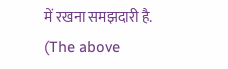में रखना समझदारी है.
(The above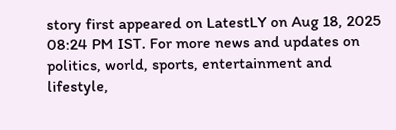story first appeared on LatestLY on Aug 18, 2025 08:24 PM IST. For more news and updates on politics, world, sports, entertainment and lifestyle,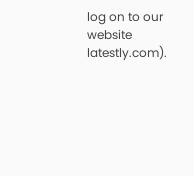log on to our website latestly.com).